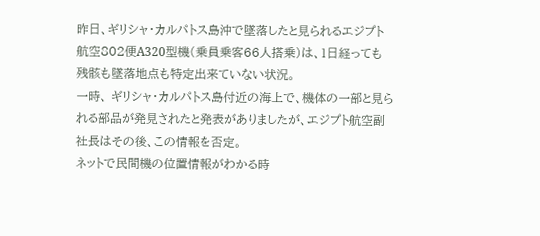昨日、ギリシャ・カルパトス島沖で墜落したと見られるエジプト航空802便A320型機(乗員乗客66人搭乗)は、1日経っても残骸も墜落地点も特定出来ていない状況。
一時、 ギリシャ・カルパトス島付近の海上で、機体の一部と見られる部品が発見されたと発表がありましたが、エジプト航空副社長はその後、この情報を否定。
ネットで民間機の位置情報がわかる時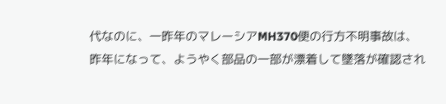代なのに、一昨年のマレーシアMH370便の行方不明事故は、昨年になって、ようやく部品の一部が漂着して墜落が確認され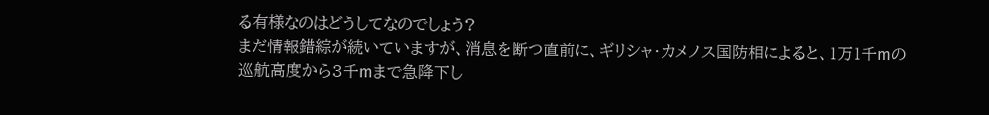る有様なのはどうしてなのでしょう?
まだ情報錯綜が続いていますが、消息を断つ直前に、ギリシャ・カメノス国防相によると、1万1千mの巡航高度から3千mまで急降下し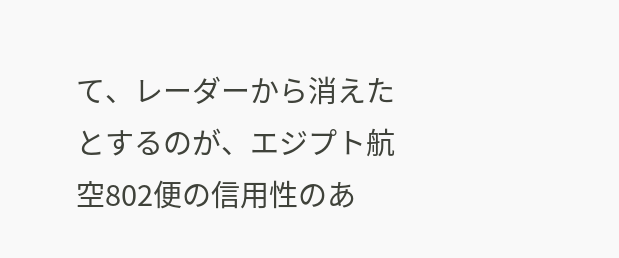て、レーダーから消えたとするのが、エジプト航空802便の信用性のあ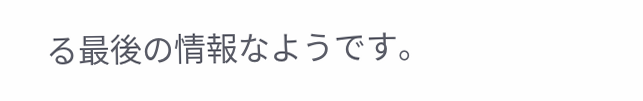る最後の情報なようです。